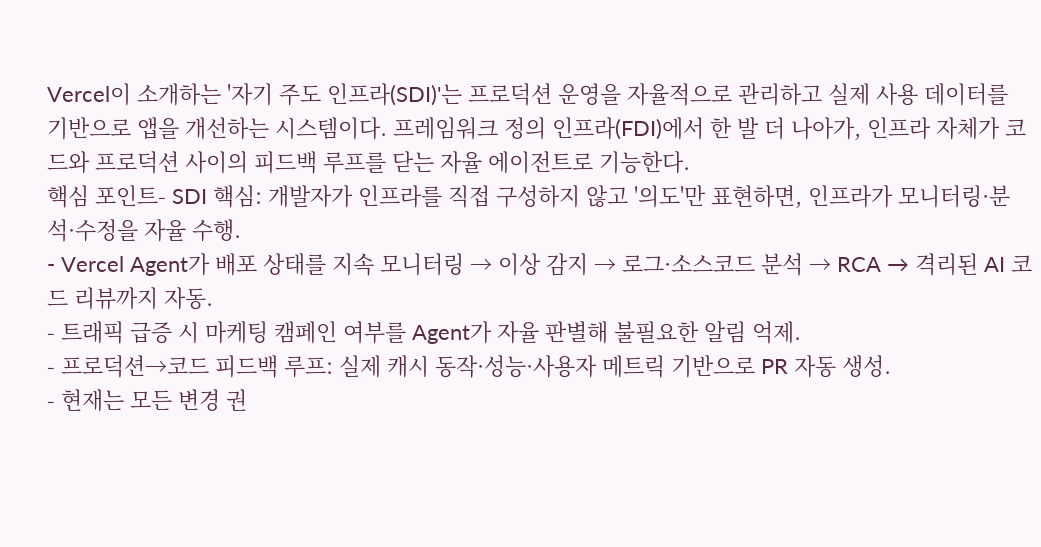Vercel이 소개하는 '자기 주도 인프라(SDI)'는 프로덕션 운영을 자율적으로 관리하고 실제 사용 데이터를 기반으로 앱을 개선하는 시스템이다. 프레임워크 정의 인프라(FDI)에서 한 발 더 나아가, 인프라 자체가 코드와 프로덕션 사이의 피드백 루프를 닫는 자율 에이전트로 기능한다.
핵심 포인트- SDI 핵심: 개발자가 인프라를 직접 구성하지 않고 '의도'만 표현하면, 인프라가 모니터링·분석·수정을 자율 수행.
- Vercel Agent가 배포 상태를 지속 모니터링 → 이상 감지 → 로그·소스코드 분석 → RCA → 격리된 AI 코드 리뷰까지 자동.
- 트래픽 급증 시 마케팅 캠페인 여부를 Agent가 자율 판별해 불필요한 알림 억제.
- 프로덕션→코드 피드백 루프: 실제 캐시 동작·성능·사용자 메트릭 기반으로 PR 자동 생성.
- 현재는 모든 변경 권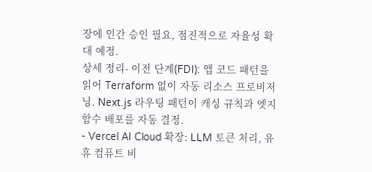장에 인간 승인 필요, 점진적으로 자율성 확대 예정.
상세 정리- 이전 단계(FDI): 앱 코드 패턴을 읽어 Terraform 없이 자동 리소스 프로비저닝. Next.js 라우팅 패턴이 캐싱 규칙과 엣지 함수 배포를 자동 결정.
- Vercel AI Cloud 확장: LLM 토큰 처리, 유휴 컴퓨트 비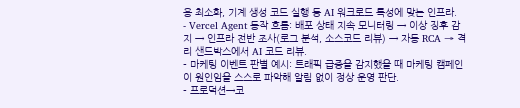용 최소화, 기계 생성 코드 실행 등 AI 워크로드 특성에 맞는 인프라.
- Vercel Agent 동작 흐름: 배포 상태 지속 모니터링 → 이상 징후 감지 → 인프라 전반 조사(로그 분석, 소스코드 리뷰) → 자동 RCA → 격리 샌드박스에서 AI 코드 리뷰.
- 마케팅 이벤트 판별 예시: 트래픽 급증을 감지했을 때 마케팅 캠페인이 원인임을 스스로 파악해 알림 없이 정상 운영 판단.
- 프로덕션→코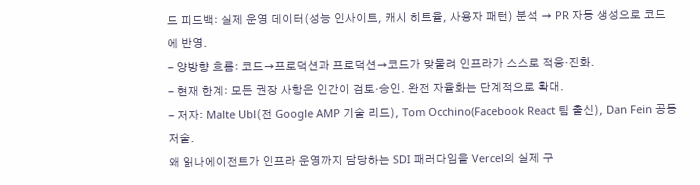드 피드백: 실제 운영 데이터(성능 인사이트, 캐시 히트율, 사용자 패턴) 분석 → PR 자동 생성으로 코드에 반영.
- 양방향 흐름: 코드→프로덕션과 프로덕션→코드가 맞물려 인프라가 스스로 적응·진화.
- 현재 한계: 모든 권장 사항은 인간이 검토·승인. 완전 자율화는 단계적으로 확대.
- 저자: Malte Ubl(전 Google AMP 기술 리드), Tom Occhino(Facebook React 팀 출신), Dan Fein 공동 저술.
왜 읽나에이전트가 인프라 운영까지 담당하는 SDI 패러다임을 Vercel의 실제 구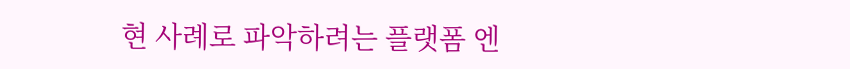현 사례로 파악하려는 플랫폼 엔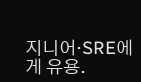지니어·SRE에게 유용.